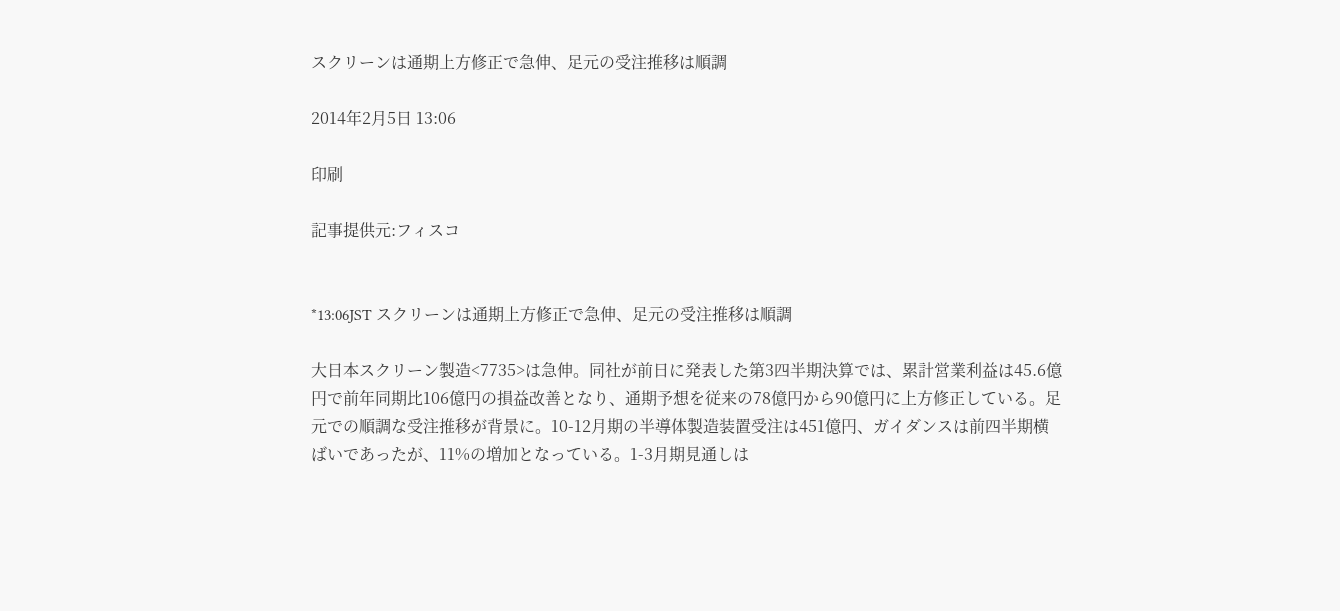スクリーンは通期上方修正で急伸、足元の受注推移は順調

2014年2月5日 13:06

印刷

記事提供元:フィスコ


*13:06JST スクリーンは通期上方修正で急伸、足元の受注推移は順調

大日本スクリーン製造<7735>は急伸。同社が前日に発表した第3四半期決算では、累計営業利益は45.6億円で前年同期比106億円の損益改善となり、通期予想を従来の78億円から90億円に上方修正している。足元での順調な受注推移が背景に。10-12月期の半導体製造装置受注は451億円、ガイダンスは前四半期横ばいであったが、11%の増加となっている。1-3月期見通しは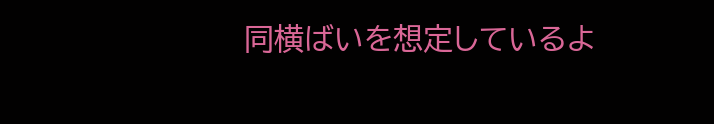同横ばいを想定しているよ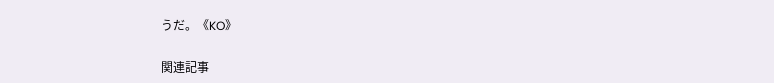うだ。《KO》

関連記事